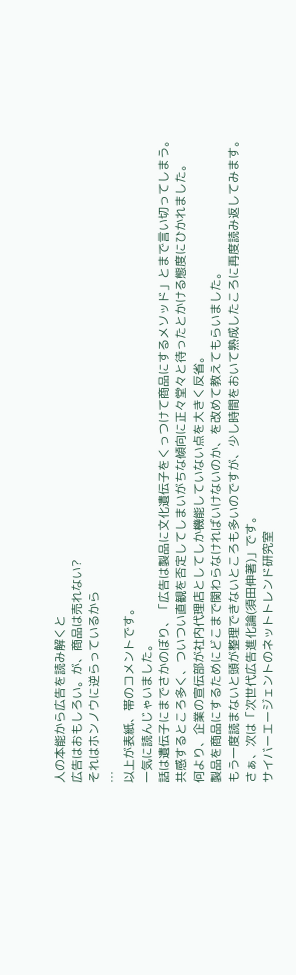人の本能から広告を読み解くと
広告はおもしろい。が、商品は売れない?
それはホンノウに逆らっているから
…
以上が表紙、帯のコメントです。
一気に読んじゃいました。
話は遺伝子にまでさかのぼり、「広告は製品に文化遺伝子をくっつけて商品にするメソッド」とまで言い切ってしまう。
共感するところ多く、ついつい直観を否定してしまいがちな傾向に正々堂々と待ったとかける態度にひかれました。
何より、企業の宣伝部が社内代理店としてしか機能していない点を大きく反省。
製品を商品にするためにどこまで関わらなければいけないのか、を改めて教えてもらいました。
もう一度読まないと頭が整理できないところも多いのですが、少し時間をおいて熟成したころに再度読み返してみます。
さぁ、次は「次世代広告進化論(須田伸著)」です。
サイバーエージェントのネットトレンド研究室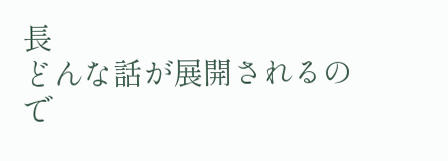長
どんな話が展開されるので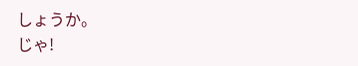しょうか。
じゃ!